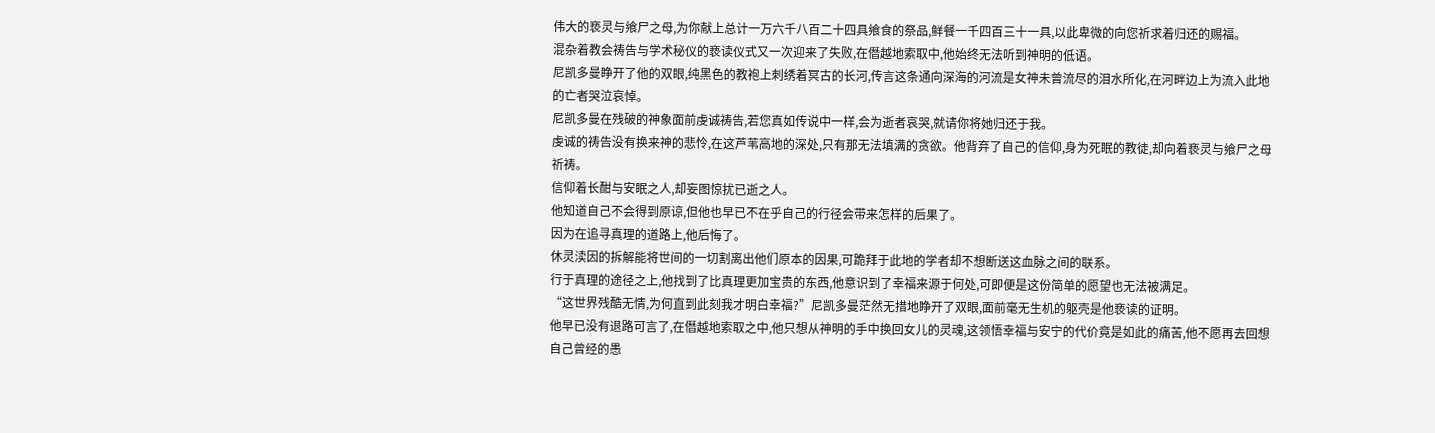伟大的亵灵与飨尸之母,为你献上总计一万六千八百二十四具飨食的祭品,鲜餐一千四百三十一具,以此卑微的向您祈求着归还的赐福。
混杂着教会祷告与学术秘仪的亵读仪式又一次迎来了失败,在僭越地索取中,他始终无法听到神明的低语。
尼凯多曼睁开了他的双眼,纯黑色的教袍上刺绣着冥古的长河,传言这条通向深海的河流是女神未曾流尽的泪水所化,在河畔边上为流入此地的亡者哭泣哀悼。
尼凯多曼在残破的神象面前虔诚祷告,若您真如传说中一样,会为逝者哀哭,就请你将她归还于我。
虔诚的祷告没有换来神的悲怜,在这芦苇高地的深处,只有那无法填满的贪欲。他背弃了自己的信仰,身为死眠的教徒,却向着亵灵与飨尸之母祈祷。
信仰着长酣与安眠之人,却妄图惊扰已逝之人。
他知道自己不会得到原谅,但他也早已不在乎自己的行径会带来怎样的后果了。
因为在追寻真理的道路上,他后悔了。
休灵渎因的拆解能将世间的一切割离出他们原本的因果,可跪拜于此地的学者却不想断送这血脉之间的联系。
行于真理的途径之上,他找到了比真理更加宝贵的东西,他意识到了幸福来源于何处,可即便是这份简单的愿望也无法被满足。
“这世界残酷无情,为何直到此刻我才明白幸福?”尼凯多曼茫然无措地睁开了双眼,面前毫无生机的躯壳是他亵读的证明。
他早已没有退路可言了,在僭越地索取之中,他只想从神明的手中换回女儿的灵魂,这领悟幸福与安宁的代价竟是如此的痛苦,他不愿再去回想自己曾经的愚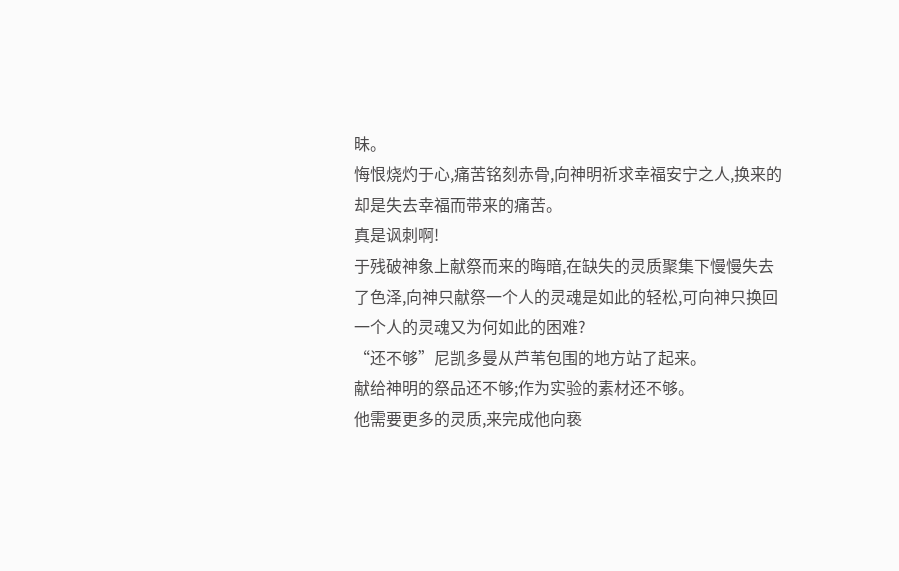昧。
悔恨烧灼于心,痛苦铭刻赤骨,向神明祈求幸福安宁之人,换来的却是失去幸福而带来的痛苦。
真是讽刺啊!
于残破神象上献祭而来的晦暗,在缺失的灵质聚集下慢慢失去了色泽,向神只献祭一个人的灵魂是如此的轻松,可向神只换回一个人的灵魂又为何如此的困难?
“还不够”尼凯多曼从芦苇包围的地方站了起来。
献给神明的祭品还不够;作为实验的素材还不够。
他需要更多的灵质,来完成他向亵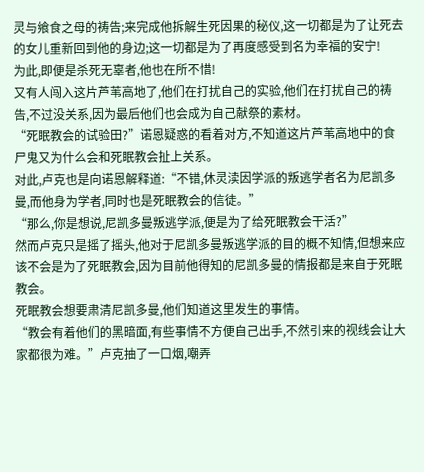灵与飨食之母的祷告;来完成他拆解生死因果的秘仪,这一切都是为了让死去的女儿重新回到他的身边;这一切都是为了再度感受到名为幸福的安宁!
为此,即便是杀死无辜者,他也在所不惜!
又有人闯入这片芦苇高地了,他们在打扰自己的实验,他们在打扰自己的祷告,不过没关系,因为最后他们也会成为自己献祭的素材。
“死眠教会的试验田?”诺恩疑惑的看着对方,不知道这片芦苇高地中的食尸鬼又为什么会和死眠教会扯上关系。
对此,卢克也是向诺恩解释道:“不错,休灵渎因学派的叛逃学者名为尼凯多曼,而他身为学者,同时也是死眠教会的信徒。”
“那么,你是想说,尼凯多曼叛逃学派,便是为了给死眠教会干活?”
然而卢克只是摇了摇头,他对于尼凯多曼叛逃学派的目的概不知情,但想来应该不会是为了死眠教会,因为目前他得知的尼凯多曼的情报都是来自于死眠教会。
死眠教会想要肃清尼凯多曼,他们知道这里发生的事情。
“教会有着他们的黑暗面,有些事情不方便自己出手,不然引来的视线会让大家都很为难。”卢克抽了一口烟,嘲弄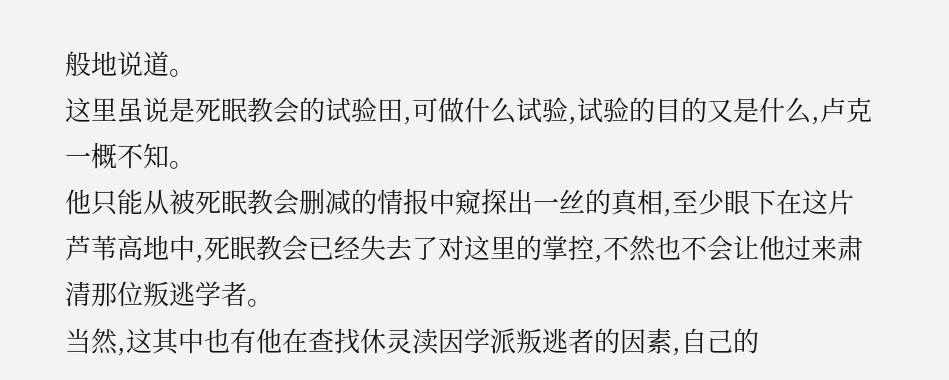般地说道。
这里虽说是死眠教会的试验田,可做什么试验,试验的目的又是什么,卢克一概不知。
他只能从被死眠教会删减的情报中窥探出一丝的真相,至少眼下在这片芦苇高地中,死眠教会已经失去了对这里的掌控,不然也不会让他过来肃清那位叛逃学者。
当然,这其中也有他在查找休灵渎因学派叛逃者的因素,自己的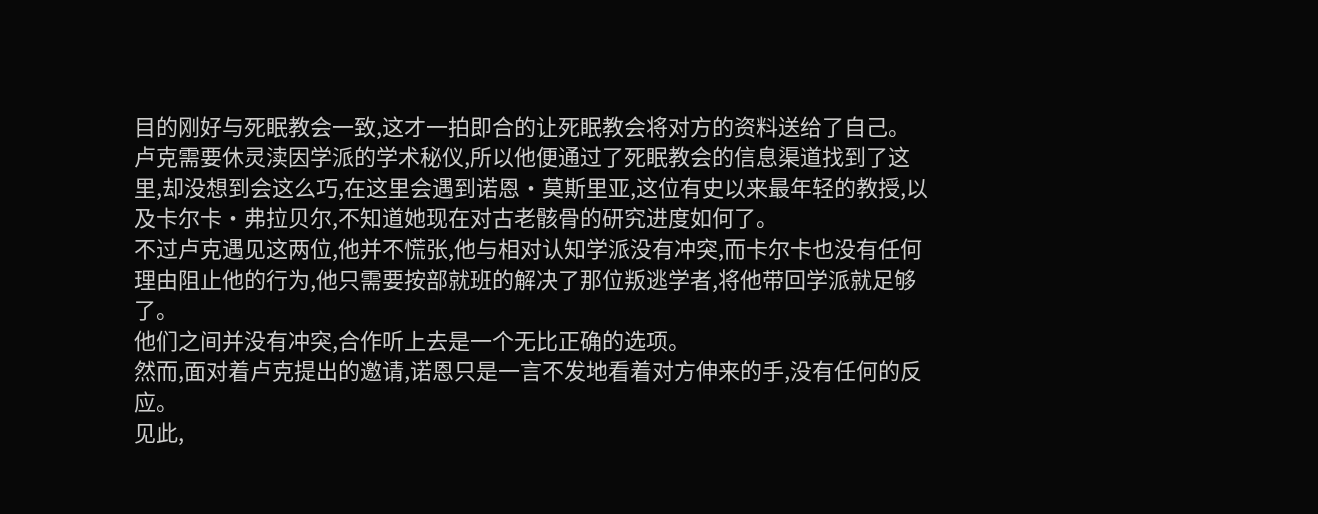目的刚好与死眠教会一致,这才一拍即合的让死眠教会将对方的资料送给了自己。
卢克需要休灵渎因学派的学术秘仪,所以他便通过了死眠教会的信息渠道找到了这里,却没想到会这么巧,在这里会遇到诺恩·莫斯里亚,这位有史以来最年轻的教授,以及卡尔卡·弗拉贝尔,不知道她现在对古老骸骨的研究进度如何了。
不过卢克遇见这两位,他并不慌张,他与相对认知学派没有冲突,而卡尔卡也没有任何理由阻止他的行为,他只需要按部就班的解决了那位叛逃学者,将他带回学派就足够了。
他们之间并没有冲突,合作听上去是一个无比正确的选项。
然而,面对着卢克提出的邀请,诺恩只是一言不发地看着对方伸来的手,没有任何的反应。
见此,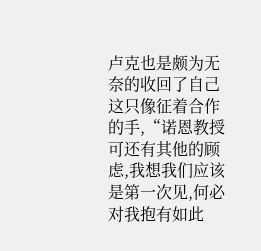卢克也是颇为无奈的收回了自己这只像征着合作的手,“诺恩教授可还有其他的顾虑,我想我们应该是第一次见,何必对我抱有如此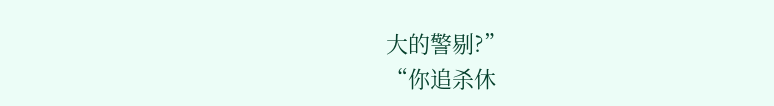大的警剔?”
“你追杀休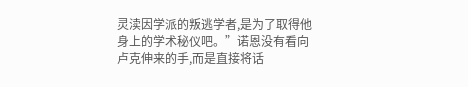灵渎因学派的叛逃学者,是为了取得他身上的学术秘仪吧。”诺恩没有看向卢克伸来的手,而是直接将话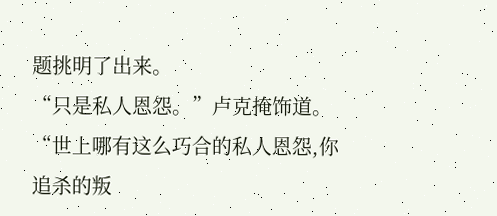题挑明了出来。
“只是私人恩怨。”卢克掩饰道。
“世上哪有这么巧合的私人恩怨,你追杀的叛